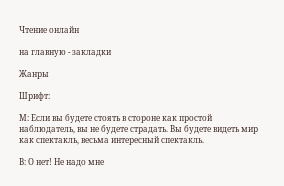Чтение онлайн

на главную - закладки

Жанры

Шрифт:

М: Если вы будете стоять в стороне как простой наблюдатель, вы не будете страдать. Вы будете видеть мир как спектакль, весьма интересный спектакль.

В: О нет! Не надо мне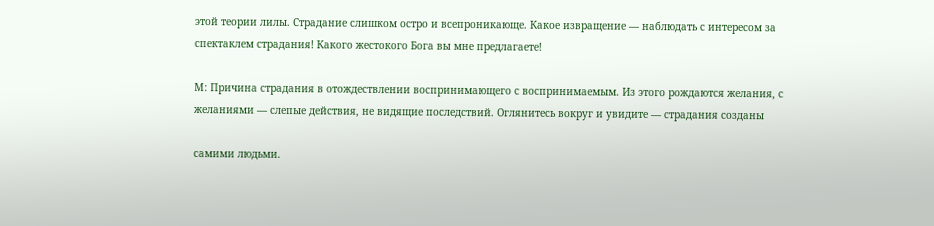этой теории лилы. Страдание слишком остро и всепроникающе. Какое извращение — наблюдать с интересом за спектаклем страдания! Какого жестокого Бога вы мне предлагаете!

М: Причина страдания в отождествлении воспринимающего с воспринимаемым. Из этого рождаются желания, с желаниями — слепые действия, не видящие последствий. Оглянитесь вокруг и увидите — страдания созданы

самими людьми.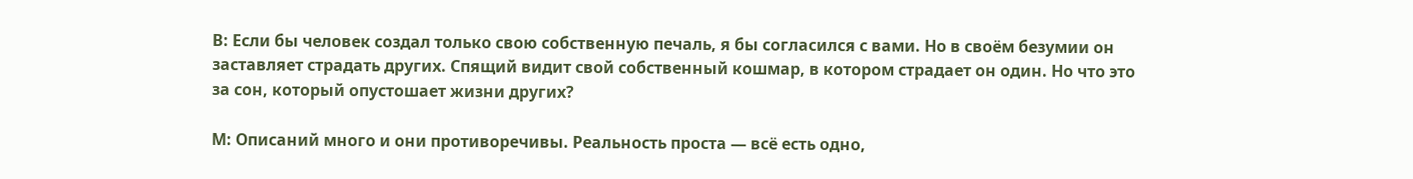В: Если бы человек создал только свою собственную печаль, я бы согласился с вами. Но в своём безумии он заставляет страдать других. Спящий видит свой собственный кошмар, в котором страдает он один. Но что это за сон, который опустошает жизни других?

М: Описаний много и они противоречивы. Реальность проста — всё есть одно,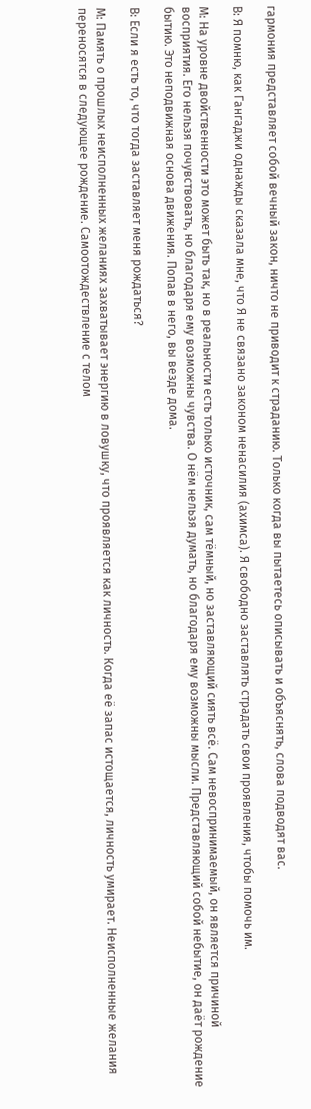гармония представляет собой вечный закон, ничто не приводит к страданию. Только когда вы пытаетесь описывать и объяснять, слова подводят вас.

В: Я помню, как Гангаджи однажды сказала мне, что Я не связано законом ненасилия (ахимса). Я свободно заставлять страдать свои проявления, чтобы помочь им.

М: На уровне двойственности это может быть так, но в реальности есть только источник, сам тёмный, но заставляющий сиять всё. Сам невоспринимаемый, он является причиной восприятия. Его нельзя почувствовать, но благодаря ему возможны чувства. О нём нельзя думать, но благодаря ему возможны мысли. Представляющий собой небытие, он даёт рождение бытию. Это неподвижная основа движения. Попав в него, вы везде дома.

В: Если я есть то, что тогда заставляет меня рождаться?

М: Память о прошлых неисполненных желаниях захватывает энергию в ловушку, что проявляется как личность. Когда её запас истощается, личность умирает. Неисполненные желания переносятся в следующее рождение. Самоотождествление с телом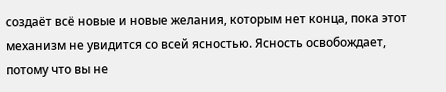создаёт всё новые и новые желания, которым нет конца, пока этот механизм не увидится со всей ясностью. Ясность освобождает, потому что вы не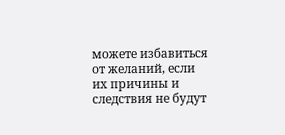можете избавиться от желаний, если их причины и следствия не будут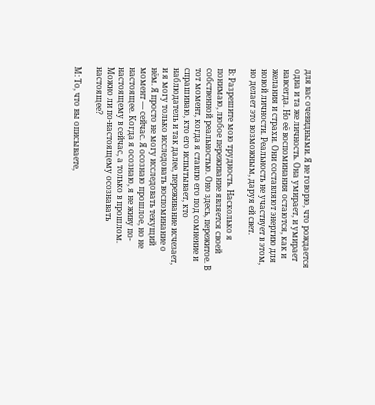для вас очевидными. Я не говорю, что рождается одна и та же личность. Она умирает, и умирает навсегда. Но её воспоминания остаются, как и желания и страхи. Они составляют энергию для новой личности. Реальность не участвует в этом, но делает это возможным, даруя ей свет.

В: Разрешите мою трудность. Насколько я понимаю, любое переживание является своей собственной реальностью. Оно здесь, пережитое. В тот момент, когда я ставлю его под сомнение и спрашиваю, кто его испытывает, кто наблюдатель и так далее, переживание исчезает, и я могу только исследовать воспоминание о нём. Я просто не могу исследовать текущий момент — сейчас. Я осознаю прошлое, но не настоящее. Когда я осознаю, я не живу по-настоящему в сейчас, а только в прошлом. Можно ли по-настоящему осознавать настоящее?

М: То, что вы описываете,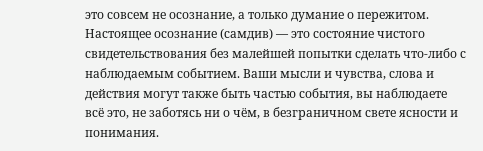это совсем не осознание, а только думание о пережитом. Настоящее осознание (самдив) — это состояние чистого свидетельствования без малейшей попытки сделать что-либо с наблюдаемым событием. Ваши мысли и чувства, слова и действия могут также быть частью события, вы наблюдаете всё это, не заботясь ни о чём, в безграничном свете ясности и понимания.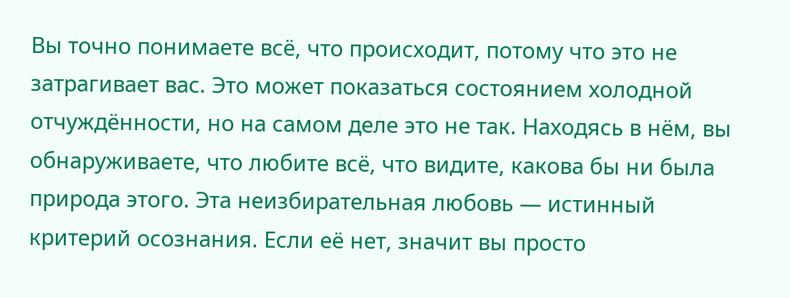Вы точно понимаете всё, что происходит, потому что это не затрагивает вас. Это может показаться состоянием холодной отчуждённости, но на самом деле это не так. Находясь в нём, вы обнаруживаете, что любите всё, что видите, какова бы ни была природа этого. Эта неизбирательная любовь — истинный критерий осознания. Если её нет, значит вы просто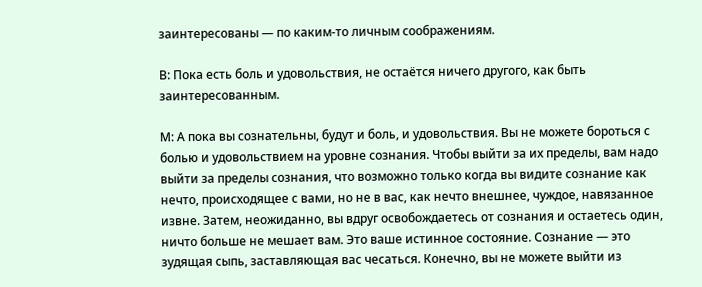заинтересованы — по каким-то личным соображениям.

В: Пока есть боль и удовольствия, не остаётся ничего другого, как быть заинтересованным.

М: А пока вы сознательны, будут и боль, и удовольствия. Вы не можете бороться с болью и удовольствием на уровне сознания. Чтобы выйти за их пределы, вам надо выйти за пределы сознания, что возможно только когда вы видите сознание как нечто, происходящее с вами, но не в вас, как нечто внешнее, чуждое, навязанное извне. Затем, неожиданно, вы вдруг освобождаетесь от сознания и остаетесь один, ничто больше не мешает вам. Это ваше истинное состояние. Сознание — это зудящая сыпь, заставляющая вас чесаться. Конечно, вы не можете выйти из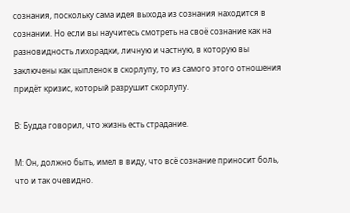сознания, поскольку сама идея выхода из сознания находится в сознании. Но если вы научитесь смотреть на своё сознание как на разновидность лихорадки, личную и частную, в которую вы заключены как цыпленок в скорлупу, то из самого этого отношения придёт кризис, который разрушит скорлупу.

В: Будда говорил, что жизнь есть страдание.

М: Он, должно быть, имел в виду, что всё сознание приносит боль, что и так очевидно.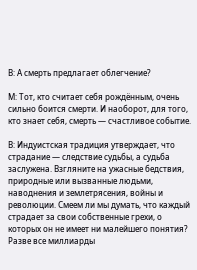В: А смерть предлагает облегчение?

М: Тот, кто считает себя рождённым, очень сильно боится смерти. И наоборот, для того, кто знает себя, смерть — счастливое событие.

В: Индуистская традиция утверждает, что страдание — следствие судьбы, а судьба заслужена. Взгляните на ужасные бедствия, природные или вызванные людьми, наводнения и землетрясения, войны и революции. Смеем ли мы думать, что каждый страдает за свои собственные грехи, о которых он не имеет ни малейшего понятия? Разве все миллиарды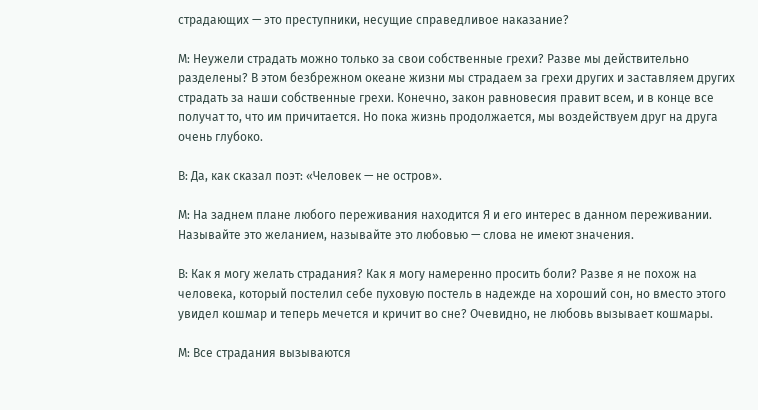страдающих — это преступники, несущие справедливое наказание?

М: Неужели страдать можно только за свои собственные грехи? Разве мы действительно разделены? В этом безбрежном океане жизни мы страдаем за грехи других и заставляем других страдать за наши собственные грехи. Конечно, закон равновесия правит всем, и в конце все получат то, что им причитается. Но пока жизнь продолжается, мы воздействуем друг на друга очень глубоко.

В: Да, как сказал поэт: «Человек — не остров».

М: На заднем плане любого переживания находится Я и его интерес в данном переживании. Называйте это желанием, называйте это любовью — слова не имеют значения.

В: Как я могу желать страдания? Как я могу намеренно просить боли? Разве я не похож на человека, который постелил себе пуховую постель в надежде на хороший сон, но вместо этого увидел кошмар и теперь мечется и кричит во сне? Очевидно, не любовь вызывает кошмары.

М: Все страдания вызываются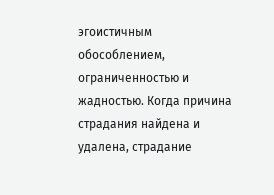эгоистичным обособлением, ограниченностью и жадностью. Когда причина страдания найдена и удалена, страдание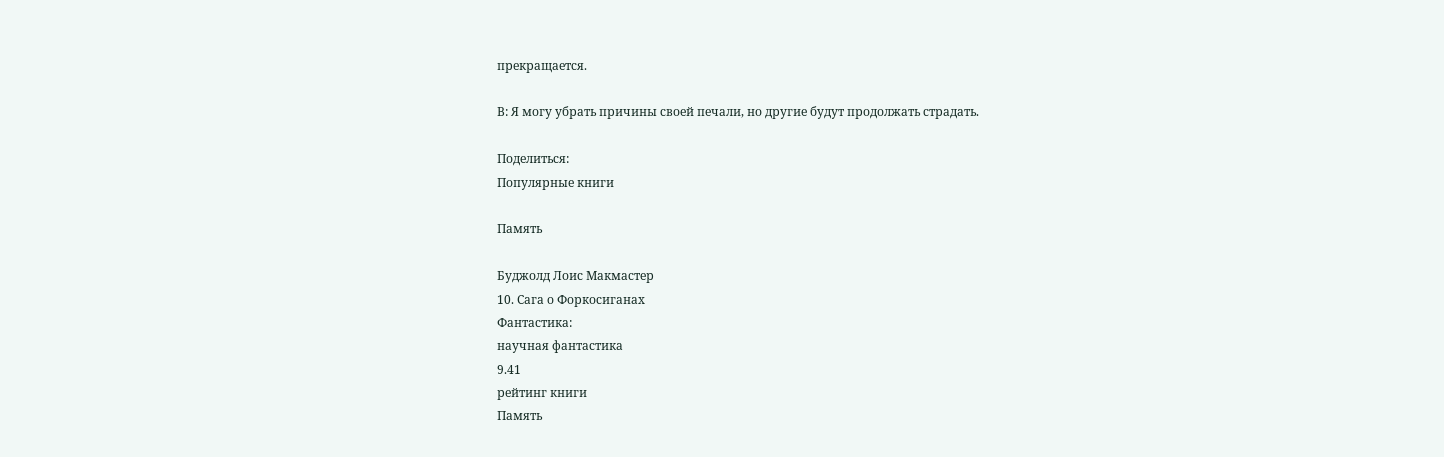прекращается.

В: Я могу убрать причины своей печали, но другие будут продолжать страдать.

Поделиться:
Популярные книги

Память

Буджолд Лоис Макмастер
10. Сага о Форкосиганах
Фантастика:
научная фантастика
9.41
рейтинг книги
Память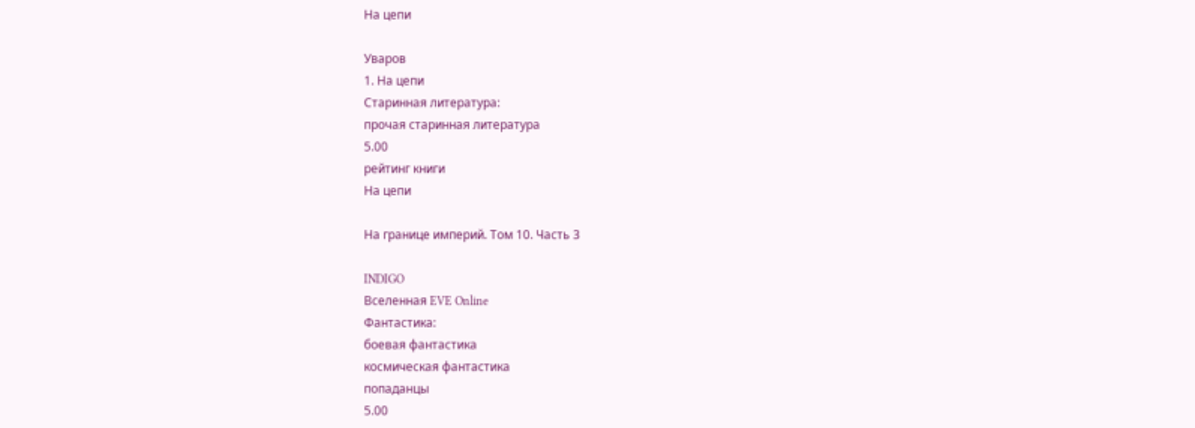На цепи

Уваров
1. На цепи
Старинная литература:
прочая старинная литература
5.00
рейтинг книги
На цепи

На границе империй. Том 10. Часть 3

INDIGO
Вселенная EVE Online
Фантастика:
боевая фантастика
космическая фантастика
попаданцы
5.00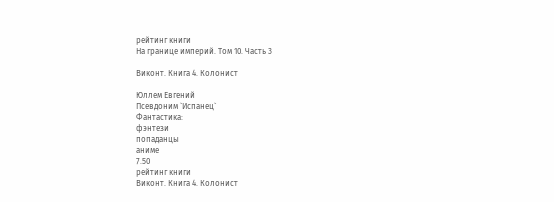рейтинг книги
На границе империй. Том 10. Часть 3

Виконт. Книга 4. Колонист

Юллем Евгений
Псевдоним `Испанец`
Фантастика:
фэнтези
попаданцы
аниме
7.50
рейтинг книги
Виконт. Книга 4. Колонист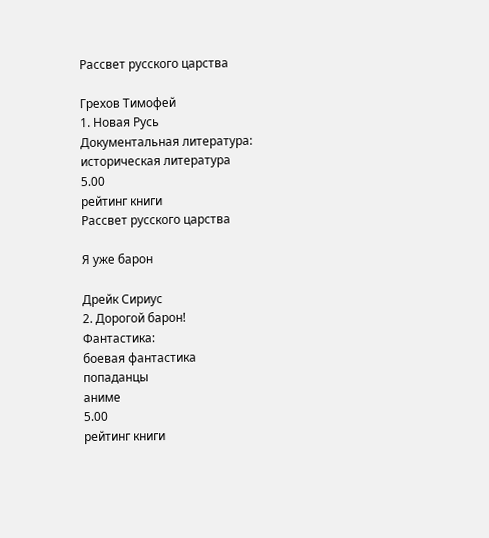Рассвет русского царства

Грехов Тимофей
1. Новая Русь
Документальная литература:
историческая литература
5.00
рейтинг книги
Рассвет русского царства

Я уже барон

Дрейк Сириус
2. Дорогой барон!
Фантастика:
боевая фантастика
попаданцы
аниме
5.00
рейтинг книги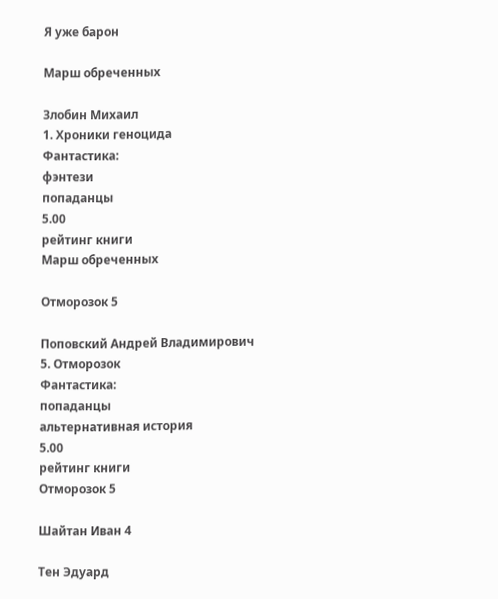Я уже барон

Марш обреченных

Злобин Михаил
1. Хроники геноцида
Фантастика:
фэнтези
попаданцы
5.00
рейтинг книги
Марш обреченных

Отморозок 5

Поповский Андрей Владимирович
5. Отморозок
Фантастика:
попаданцы
альтернативная история
5.00
рейтинг книги
Отморозок 5

Шайтан Иван 4

Тен Эдуард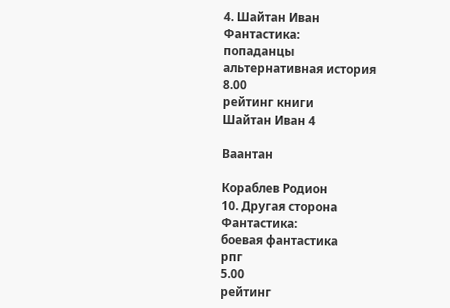4. Шайтан Иван
Фантастика:
попаданцы
альтернативная история
8.00
рейтинг книги
Шайтан Иван 4

Ваантан

Кораблев Родион
10. Другая сторона
Фантастика:
боевая фантастика
рпг
5.00
рейтинг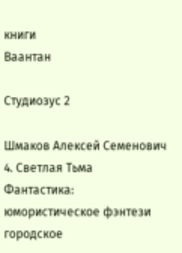книги
Ваантан

Студиозус 2

Шмаков Алексей Семенович
4. Светлая Тьма
Фантастика:
юмористическое фэнтези
городское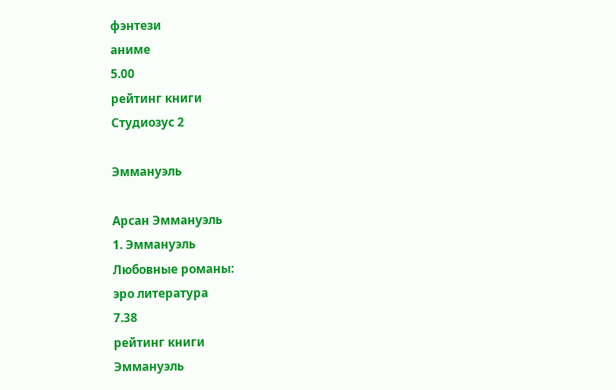фэнтези
аниме
5.00
рейтинг книги
Студиозус 2

Эммануэль

Арсан Эммануэль
1. Эммануэль
Любовные романы:
эро литература
7.38
рейтинг книги
Эммануэль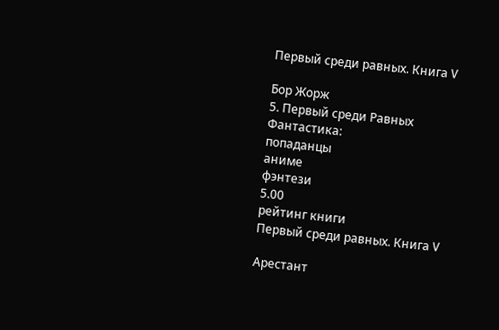Первый среди равных. Книга V

Бор Жорж
5. Первый среди Равных
Фантастика:
попаданцы
аниме
фэнтези
5.00
рейтинг книги
Первый среди равных. Книга V

Арестант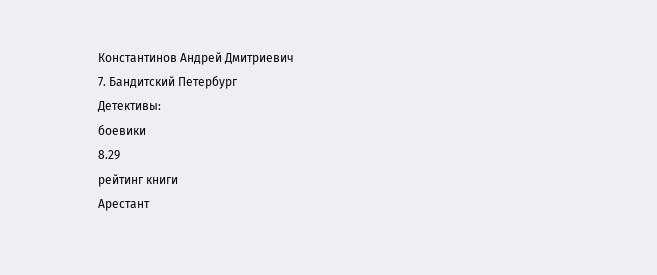Константинов Андрей Дмитриевич
7. Бандитский Петербург
Детективы:
боевики
8.29
рейтинг книги
Арестант